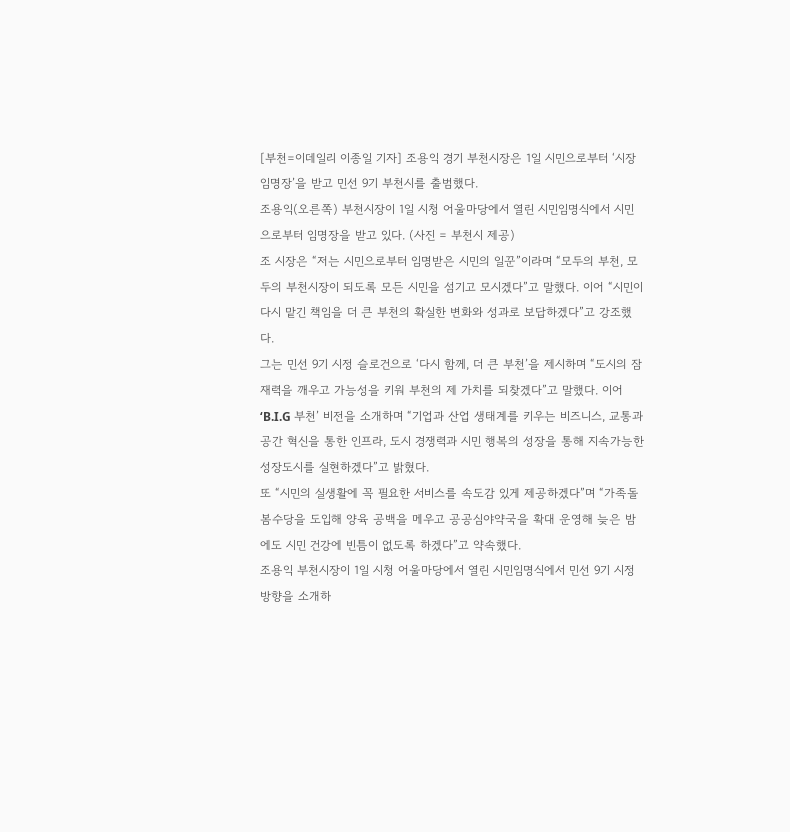[부천=이데일리 이종일 기자] 조용익 경기 부천시장은 1일 시민으로부터 ‘시장 임명장’을 받고 민선 9기 부천시를 출범했다.
조용익(오른쪽) 부천시장이 1일 시청 어울마당에서 열린 시민임명식에서 시민으로부터 임명장을 받고 있다. (사진 = 부천시 제공)
조 시장은 “저는 시민으로부터 임명받은 시민의 일꾼”이라며 “모두의 부천, 모두의 부천시장이 되도록 모든 시민을 섬기고 모시겠다”고 말했다. 이어 “시민이 다시 맡긴 책임을 더 큰 부천의 확실한 변화와 성과로 보답하겠다”고 강조했다.
그는 민선 9기 시정 슬로건으로 ‘다시 함께, 더 큰 부천’을 제시하며 “도시의 잠재력을 깨우고 가능성을 키워 부천의 제 가치를 되찾겠다”고 말했다. 이어 ‘B.I.G 부천’ 비전을 소개하며 “기업과 산업 생태계를 키우는 비즈니스, 교통과 공간 혁신을 통한 인프라, 도시 경쟁력과 시민 행복의 성장을 통해 지속가능한 성장도시를 실현하겠다”고 밝혔다.
또 “시민의 실생활에 꼭 필요한 서비스를 속도감 있게 제공하겠다”며 “가족돌봄수당을 도입해 양육 공백을 메우고 공공심야약국을 확대 운영해 늦은 밤에도 시민 건강에 빈틈이 없도록 하겠다”고 약속했다.
조용익 부천시장이 1일 시청 어울마당에서 열린 시민임명식에서 민선 9기 시정 방향을 소개하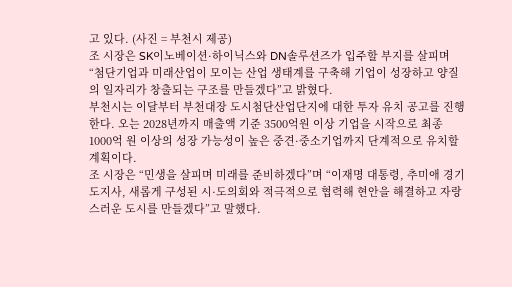고 있다. (사진 = 부천시 제공)
조 시장은 SK이노베이션·하이닉스와 DN솔루션즈가 입주할 부지를 살피며 “첨단기업과 미래산업이 모이는 산업 생태계를 구축해 기업이 성장하고 양질의 일자리가 창출되는 구조를 만들겠다”고 밝혔다.
부천시는 이달부터 부천대장 도시첨단산업단지에 대한 투자 유치 공고를 진행한다. 오는 2028년까지 매출액 기준 3500억원 이상 기업을 시작으로 최종 1000억 원 이상의 성장 가능성이 높은 중견·중소기업까지 단계적으로 유치할 계획이다.
조 시장은 “민생을 살피며 미래를 준비하겠다”며 “이재명 대통령, 추미애 경기도지사, 새롭게 구성된 시·도의회와 적극적으로 협력해 현안을 해결하고 자랑스러운 도시를 만들겠다”고 말했다.